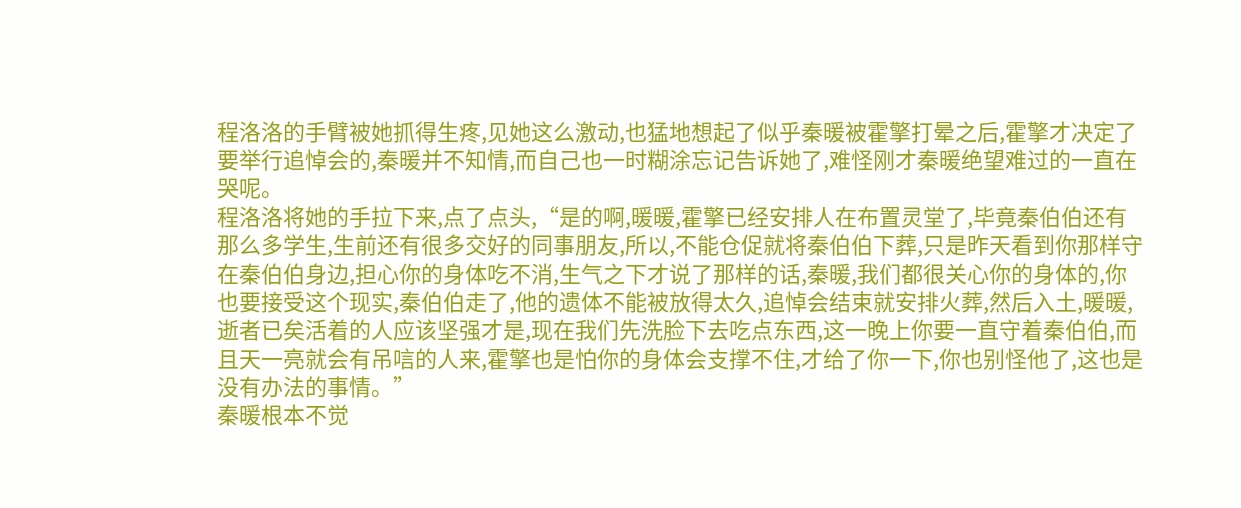程洛洛的手臂被她抓得生疼,见她这么激动,也猛地想起了似乎秦暖被霍擎打晕之后,霍擎才决定了要举行追悼会的,秦暖并不知情,而自己也一时糊涂忘记告诉她了,难怪刚才秦暖绝望难过的一直在哭呢。
程洛洛将她的手拉下来,点了点头,“是的啊,暖暖,霍擎已经安排人在布置灵堂了,毕竟秦伯伯还有那么多学生,生前还有很多交好的同事朋友,所以,不能仓促就将秦伯伯下葬,只是昨天看到你那样守在秦伯伯身边,担心你的身体吃不消,生气之下才说了那样的话,秦暖,我们都很关心你的身体的,你也要接受这个现实,秦伯伯走了,他的遗体不能被放得太久,追悼会结束就安排火葬,然后入土,暖暖,逝者已矣活着的人应该坚强才是,现在我们先洗脸下去吃点东西,这一晚上你要一直守着秦伯伯,而且天一亮就会有吊唁的人来,霍擎也是怕你的身体会支撑不住,才给了你一下,你也别怪他了,这也是没有办法的事情。”
秦暖根本不觉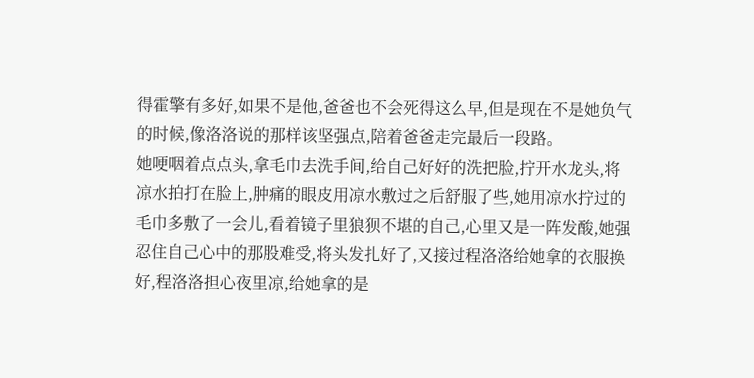得霍擎有多好,如果不是他,爸爸也不会死得这么早,但是现在不是她负气的时候,像洛洛说的那样该坚强点,陪着爸爸走完最后一段路。
她哽咽着点点头,拿毛巾去洗手间,给自己好好的洗把脸,拧开水龙头,将凉水拍打在脸上,肿痛的眼皮用凉水敷过之后舒服了些,她用凉水拧过的毛巾多敷了一会儿,看着镜子里狼狈不堪的自己,心里又是一阵发酸,她强忍住自己心中的那股难受,将头发扎好了,又接过程洛洛给她拿的衣服换好,程洛洛担心夜里凉,给她拿的是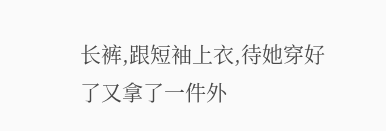长裤,跟短袖上衣,待她穿好了又拿了一件外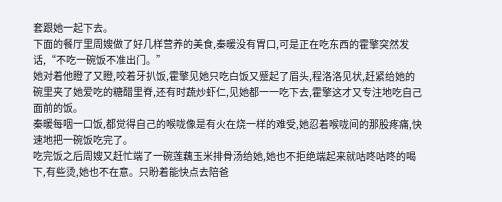套跟她一起下去。
下面的餐厅里周嫂做了好几样营养的美食,秦暖没有胃口,可是正在吃东西的霍擎突然发话,“不吃一碗饭不准出门。”
她对着他瞪了又瞪,咬着牙扒饭,霍擎见她只吃白饭又蹙起了眉头,程洛洛见状,赶紧给她的碗里夹了她爱吃的糖醋里脊,还有时蔬炒虾仁,见她都一一吃下去,霍擎这才又专注地吃自己面前的饭。
秦暖每咽一口饭,都觉得自己的喉咙像是有火在烧一样的难受,她忍着喉咙间的那股疼痛,快速地把一碗饭吃完了。
吃完饭之后周嫂又赶忙端了一碗莲藕玉米排骨汤给她,她也不拒绝端起来就咕咚咕咚的喝下,有些烫,她也不在意。只盼着能快点去陪爸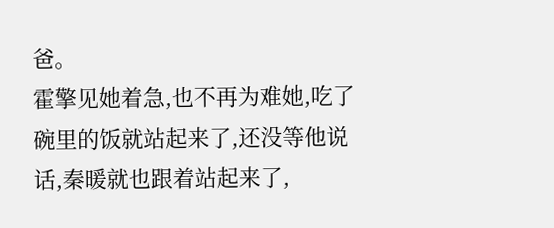爸。
霍擎见她着急,也不再为难她,吃了碗里的饭就站起来了,还没等他说话,秦暖就也跟着站起来了,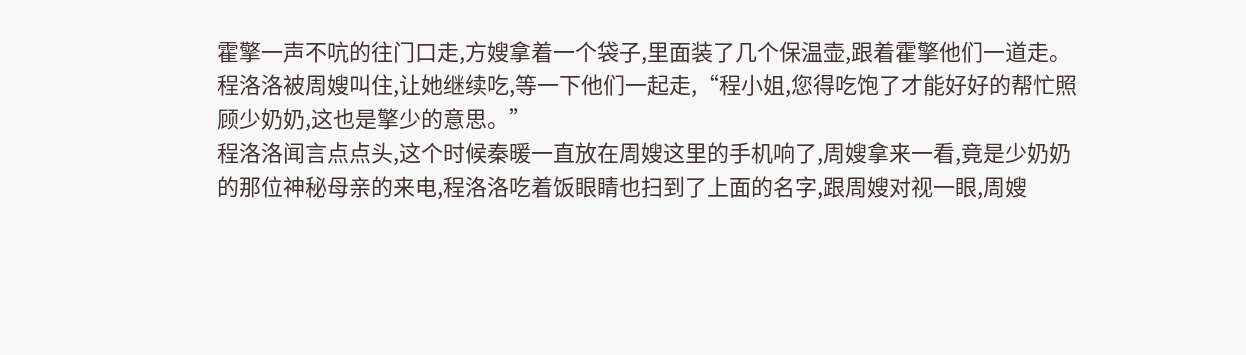霍擎一声不吭的往门口走,方嫂拿着一个袋子,里面装了几个保温壶,跟着霍擎他们一道走。
程洛洛被周嫂叫住,让她继续吃,等一下他们一起走,“程小姐,您得吃饱了才能好好的帮忙照顾少奶奶,这也是擎少的意思。”
程洛洛闻言点点头,这个时候秦暖一直放在周嫂这里的手机响了,周嫂拿来一看,竟是少奶奶的那位神秘母亲的来电,程洛洛吃着饭眼睛也扫到了上面的名字,跟周嫂对视一眼,周嫂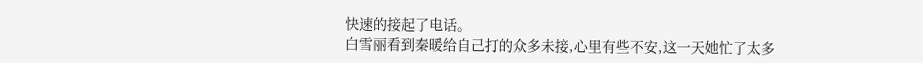快速的接起了电话。
白雪丽看到秦暖给自己打的众多未接,心里有些不安,这一天她忙了太多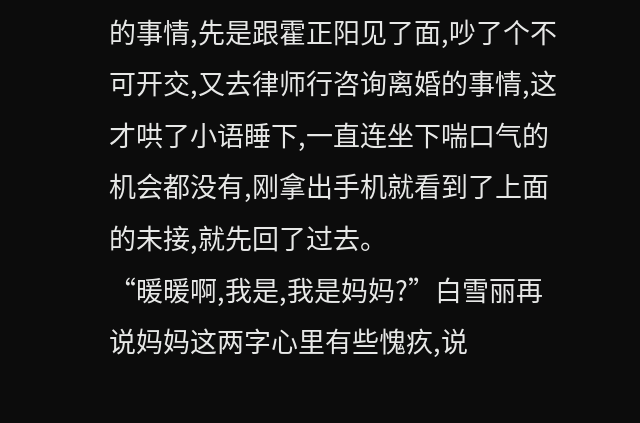的事情,先是跟霍正阳见了面,吵了个不可开交,又去律师行咨询离婚的事情,这才哄了小语睡下,一直连坐下喘口气的机会都没有,刚拿出手机就看到了上面的未接,就先回了过去。
“暖暖啊,我是,我是妈妈?”白雪丽再说妈妈这两字心里有些愧疚,说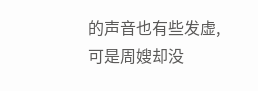的声音也有些发虚,可是周嫂却没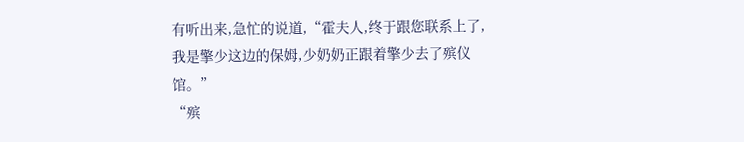有听出来,急忙的说道,“霍夫人,终于跟您联系上了,我是擎少这边的保姆,少奶奶正跟着擎少去了殡仪馆。”
“殡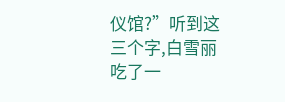仪馆?”听到这三个字,白雪丽吃了一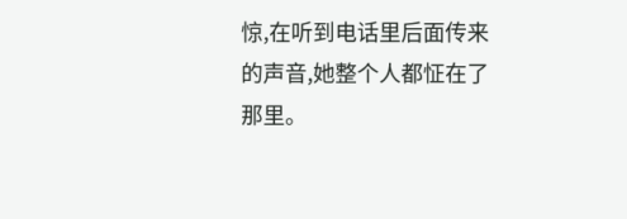惊,在听到电话里后面传来的声音,她整个人都怔在了那里。